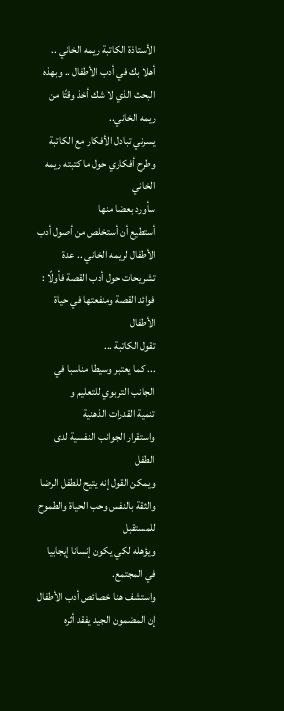الأستاذة الكاتبة ريمه الخاني ..
أهلا بك في أدب الأطفال .. وبهذه البحث الذي لا شك أخذ وقتًا من ريمه الخاني..
يسرني تبادل الأفكار مع الكاتبة وطرح أفكاري حول ما كتبته ريمه الخاني
سأورد بعضا منها
أستطيع أن أستخلص من أصول أدب الأطفال لريمه الخاني .. عدة تشريحات حول أدب القصة فأولًا :
فوائد القصة ومنفعتها في حياة الأطفال
تقول الكاتبة ...
... كما يعتبر وسيطا مناسبا في الجانب التربوي للتعليم و
تنمية القدرات الذهنية
واستقرار الجوانب النفسية لدى الطفل
ويمكن القول إنه يتيح للطفل الرضا والثقة بالنفس وحب الحياة والطموح للمستقبل
ويؤهله لكي يكون إنسانا إيجابيا في المجتمع.
واستشف هنا خصائص أدب الأطفال
إن المضمون الجيد يفقد أثره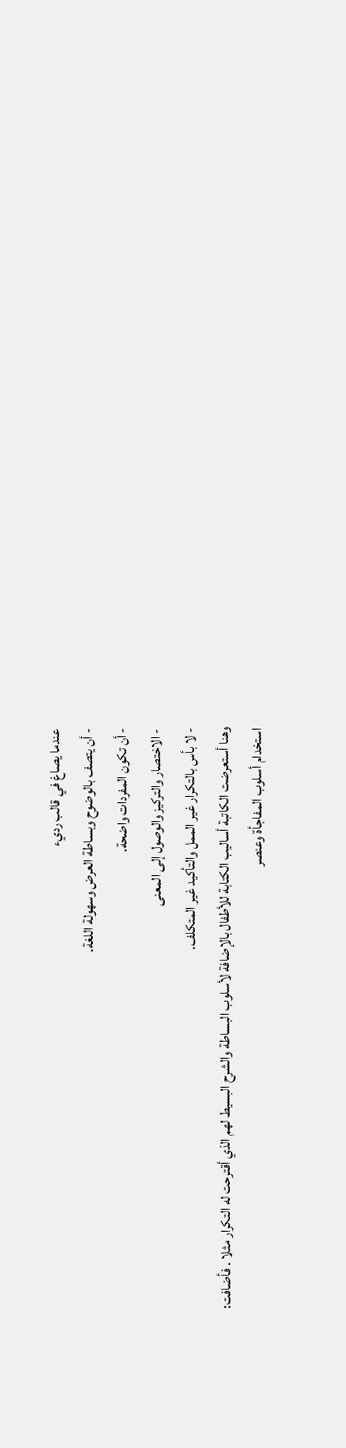عندما يصاغ في قالب رديء
- أن يتصف بالوضوح وبساطة العرض وسهولة اللغة.
- أن تكون المفردات واضحة.
- الاختصار والتركيز والوصول إلى المعنى
- لا بأس بالتكرار غير الممل والتأكيد غير المتكلف.
وهنا أستعرضت الكاتبة أساليب الكتابة للأطفال بالإضافة لأسلوب البساطة والشرح البسيط لهم الذي أقترحت له التكرار مثلا . فأضافت:
استخدام أسلوب المفاجأة وعنصر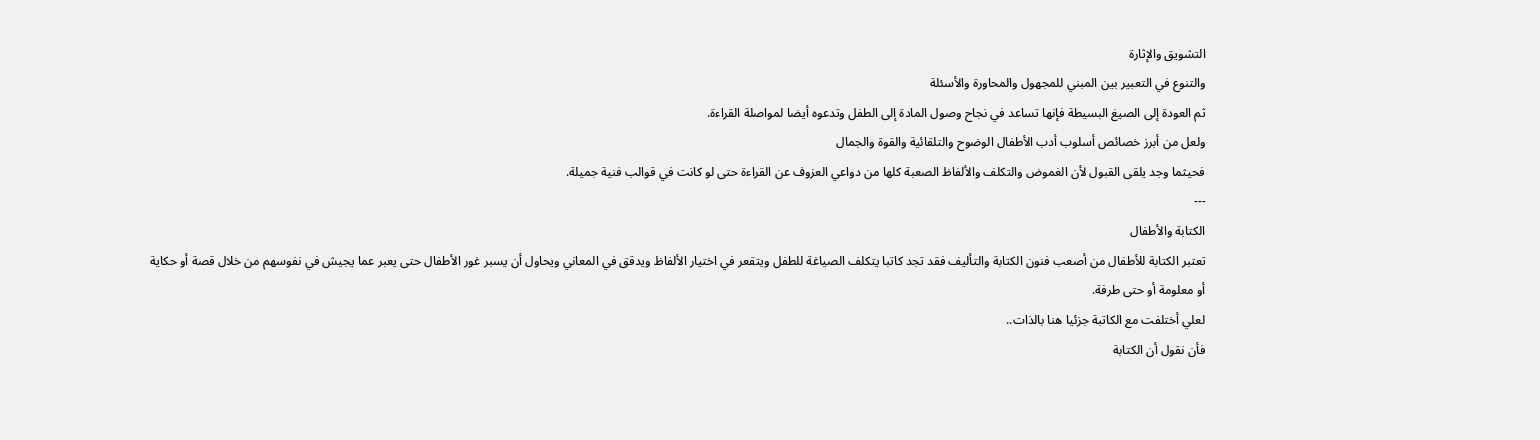التشويق والإثارة
والتنوع في التعبير بين المبني للمجهول والمحاورة والأسئلة
ثم العودة إلى الصيغ البسيطة فإنها تساعد في نجاح وصول المادة إلى الطفل وتدعوه أيضا لمواصلة القراءة.
ولعل من أبرز خصائص أسلوب أدب الأطفال الوضوح والتلقائية والقوة والجمال
فحيثما وجد يلقى القبول لأن الغموض والتكلف والألفاظ الصعبة كلها من دواعي العزوف عن القراءة حتى لو كانت في قوالب فنية جميلة.
---
الكتابة والأطفال
تعتبر الكتابة للأطفال من أصعب فنون الكتابة والتأليف فقد تجد كاتبا يتكلف الصياغة للطفل ويتقعر في اختيار الألفاظ ويدقق في المعاني ويحاول أن يسبر غور الأطفال حتى يعبر عما يجيش في نفوسهم من خلال قصة أو حكاية أو معلومة أو حتى طرفة.
لعلي أختلفت مع الكاتبة جزئيا هنا بالذات..
فأن نقول أن الكتابة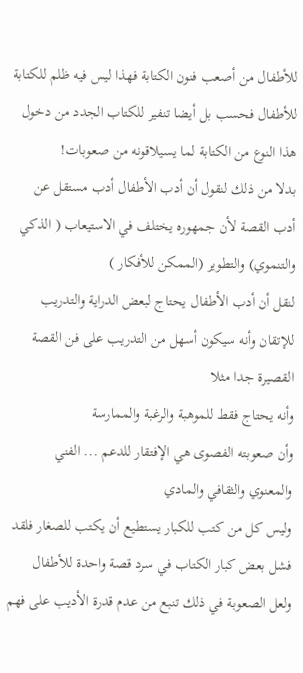للأطفال من أصعب فنون الكتابة فهذا ليس فيه ظلم للكتابة للأطفال فحسب بل أيضا تنفير للكتاب الجدد من دخول هذا النوع من الكتابة لما يسيلاقونه من صعوبات!
بدلا من ذلك لنقول أن أدب الأطفال أدب مستقل عن أدب القصة لأن جمهوره يختلف في الاستيعاب ( الذكي والتنموي) والتطوير (الممكن للأفكار )
لنقل أن أدب الأطفال يحتاج لبعض الدراية والتدريب للإتقان وأنه سيكون أسهل من التدريب على فن القصة القصيرة جدا مثلا
وأنه يحتاج فقط للموهبة والرغبة والممارسة
وأن صعوبته الفصوى هي الإفتقار للدعم ... الفني والمعنوي والثقافي والمادي
وليس كل من كتب للكبار يستطيع أن يكتب للصغار فلقد فشل بعض كبار الكتاب في سرد قصة واحدة للأطفال ولعل الصعوبة في ذلك تنبع من عدم قدرة الأديب على فهم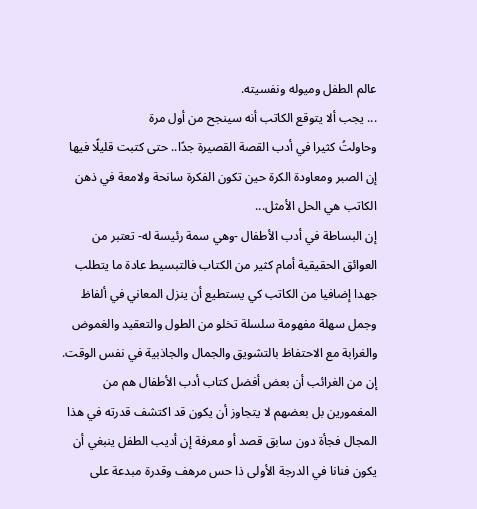عالم الطفل وميوله ونفسيته.
... يجب ألا يتوقع الكاتب أنه سينجح من أول مرة
وحاولتُ كثيرا في أدب القصة القصيرة جدًا.. حتى كتبت قليلًا فيها
إن الصبر ومعاودة الكرة حين تكون الفكرة سانحة ولامعة في ذهن الكاتب هي الحل الأمثل...
إن البساطة في أدب الأطفال -وهي سمة رئيسة له- تعتبر من العوائق الحقيقية أمام كثير من الكتاب فالتبسيط عادة ما يتطلب جهدا إضافيا من الكاتب كي يستطيع أن ينزل المعاني في ألفاظ وجمل سهلة مفهومة سلسلة تخلو من الطول والتعقيد والغموض والغرابة مع الاحتفاظ بالتشويق والجمال والجاذبية في نفس الوقت.
إن من الغرائب أن بعض أفضل كتاب أدب الأطفال هم من المغمورين بل بعضهم لا يتجاوز أن يكون قد اكتشف قدرته في هذا المجال فجأة دون سابق قصد أو معرفة إن أديب الطفل ينبغي أن يكون فنانا في الدرجة الأولى ذا حس مرهف وقدرة مبدعة على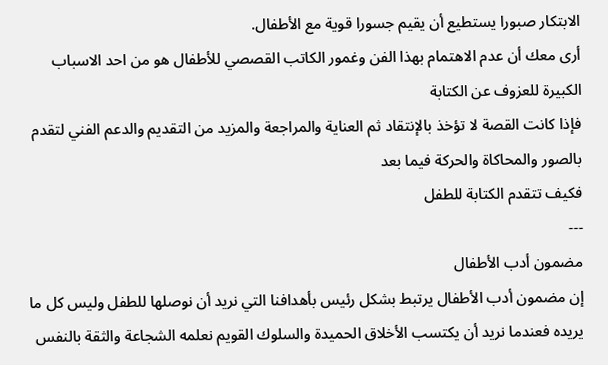الابتكار صبورا يستطيع أن يقيم جسورا قوية مع الأطفال.
أرى معك أن عدم الاهتمام بهذا الفن وغمور الكاتب القصصي للأطفال هو من احد الاسباب الكبيرة للعزوف عن الكتابة
فإذا كانت القصة لا تؤخذ بالإنتقاد ثم العناية والمراجعة والمزيد من التقديم والدعم الفني لتقدم بالصور والمحاكاة والحركة فيما بعد
فكيف تتقدم الكتابة للطفل
---
مضمون أدب الأطفال
إن مضمون أدب الأطفال يرتبط بشكل رئيس بأهدافنا التي نريد أن نوصلها للطفل وليس كل ما يريده فعندما نريد أن يكتسب الأخلاق الحميدة والسلوك القويم نعلمه الشجاعة والثقة بالنفس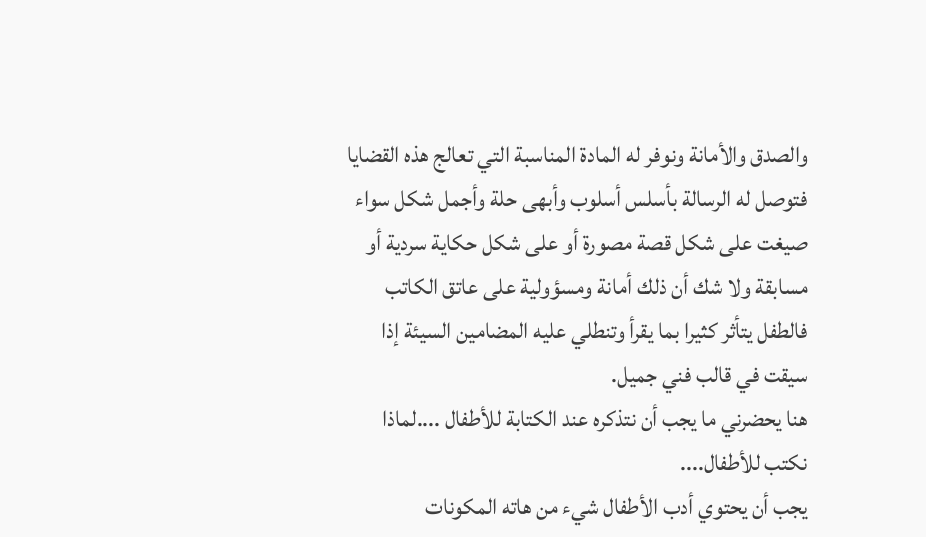والصدق والأمانة ونوفر له المادة المناسبة التي تعالج هذه القضايا فتوصل له الرسالة بأسلس أسلوب وأبهى حلة وأجمل شكل سواء صيغت على شكل قصة مصورة أو على شكل حكاية سردية أو مسابقة ولا شك أن ذلك أمانة ومسؤولية على عاتق الكاتب فالطفل يتأثر كثيرا بما يقرأ وتنطلي عليه المضامين السيئة إذا سيقت في قالب فني جميل.
هنا يحضرني ما يجب أن نتذكره عند الكتابة للأطفال ....لماذا نكتب للأطفال....
يجب أن يحتوي أدب الأطفال شيء من هاته المكونات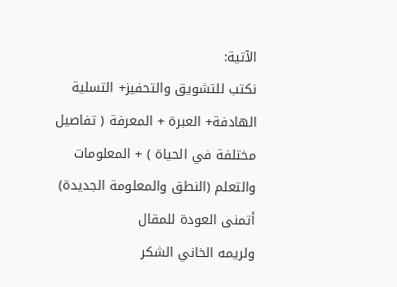الآتية:
نكتب للتشويق والتحفيز+ التسلية الهادفة+ العبرة + المعرفة ( تفاصيل مختلفة في الحياة ) + المعلومات والتعلم (النطق والمعلومة الجديدة)
أتمنى العودة للمقال
ولريمه الخاني الشكر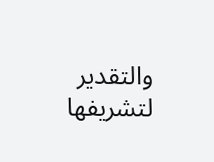والتقدير لتشريفها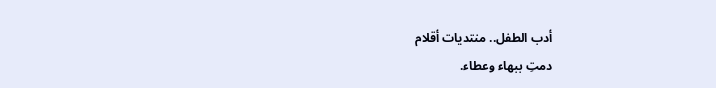أدب الطفل.. منتديات أقلام
دمتِ ببهاء وعطاء.